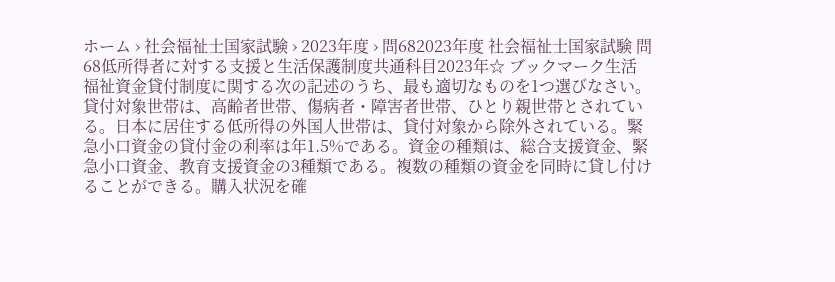ホーム › 社会福祉士国家試験 › 2023年度 › 問682023年度 社会福祉士国家試験 問68低所得者に対する支援と生活保護制度共通科目2023年☆ ブックマーク生活福祉資金貸付制度に関する次の記述のうち、最も適切なものを1つ選びなさい。貸付対象世帯は、高齢者世帯、傷病者・障害者世帯、ひとり親世帯とされている。日本に居住する低所得の外国人世帯は、貸付対象から除外されている。緊急小口資金の貸付金の利率は年1.5%である。資金の種類は、総合支援資金、緊急小口資金、教育支援資金の3種類である。複数の種類の資金を同時に貸し付けることができる。購入状況を確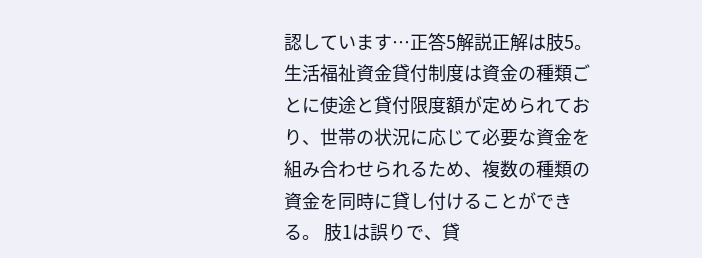認しています…正答5解説正解は肢5。 生活福祉資金貸付制度は資金の種類ごとに使途と貸付限度額が定められており、世帯の状況に応じて必要な資金を組み合わせられるため、複数の種類の資金を同時に貸し付けることができる。 肢1は誤りで、貸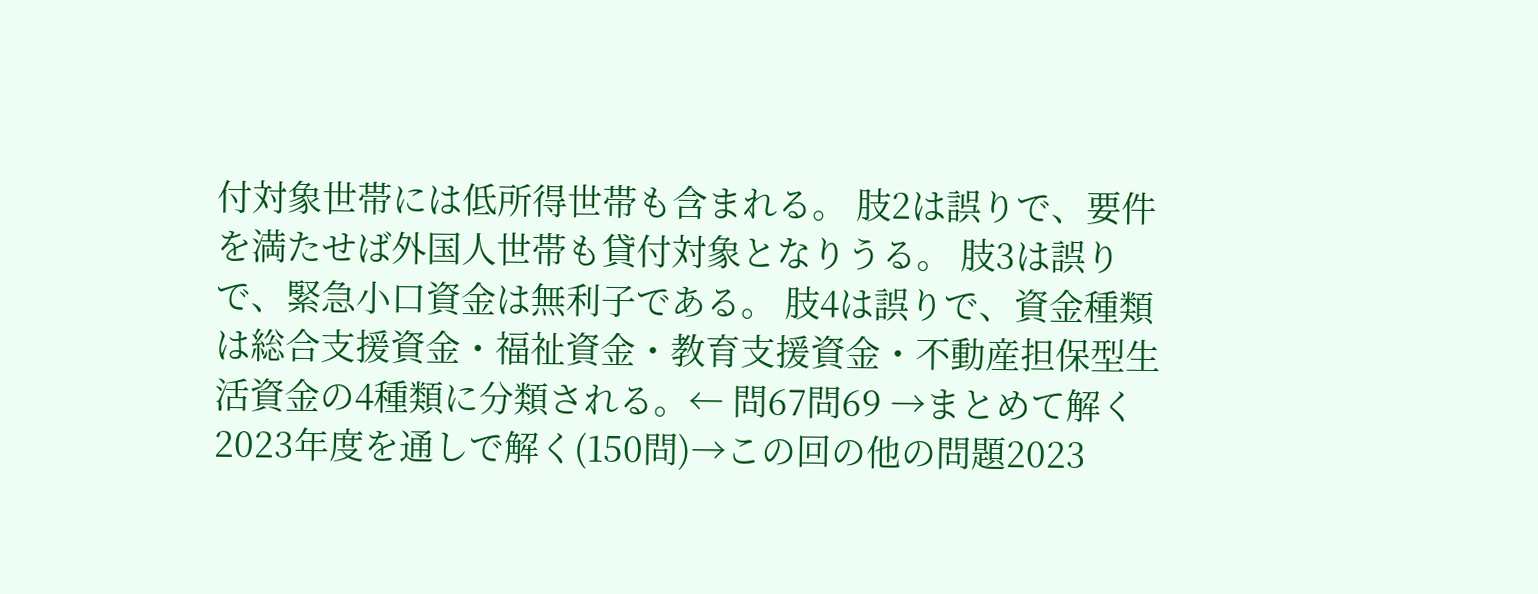付対象世帯には低所得世帯も含まれる。 肢2は誤りで、要件を満たせば外国人世帯も貸付対象となりうる。 肢3は誤りで、緊急小口資金は無利子である。 肢4は誤りで、資金種類は総合支援資金・福祉資金・教育支援資金・不動産担保型生活資金の4種類に分類される。← 問67問69 →まとめて解く2023年度を通しで解く(150問)→この回の他の問題2023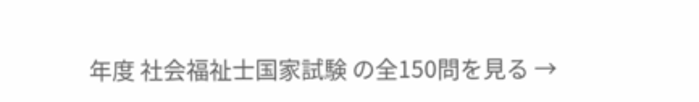年度 社会福祉士国家試験 の全150問を見る →